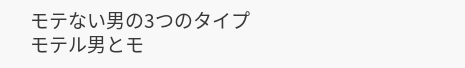モテない男の3つのタイプ
モテル男とモ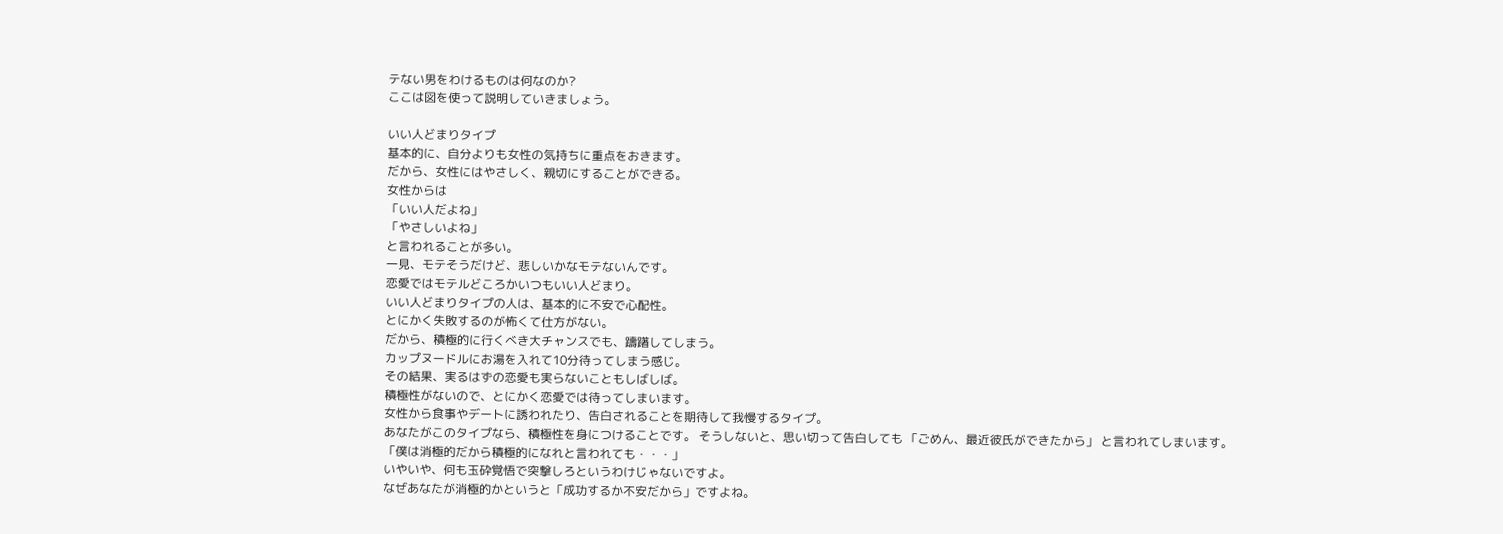テない男をわけるものは何なのか?
ここは図を使って説明していきましょう。

いい人どまりタイプ
基本的に、自分よりも女性の気持ちに重点をおきます。
だから、女性にはやさしく、親切にすることができる。
女性からは
「いい人だよね」
「やさしいよね」
と言われることが多い。
一見、モテそうだけど、悲しいかなモテないんです。
恋愛ではモテルどころかいつもいい人どまり。
いい人どまりタイプの人は、基本的に不安で心配性。
とにかく失敗するのが怖くて仕方がない。
だから、積極的に行くべき大チャンスでも、躊躇してしまう。
カップヌードルにお湯を入れて10分待ってしまう感じ。
その結果、実るはずの恋愛も実らないこともしばしば。
積極性がないので、とにかく恋愛では待ってしまいます。
女性から食事やデートに誘われたり、告白されることを期待して我慢するタイプ。
あなたがこのタイプなら、積極性を身につけることです。 そうしないと、思い切って告白しても 「ごめん、最近彼氏ができたから」 と言われてしまいます。
「僕は消極的だから積極的になれと言われても・・・」
いやいや、何も玉砕覚悟で突撃しろというわけじゃないですよ。
なぜあなたが消極的かというと「成功するか不安だから」ですよね。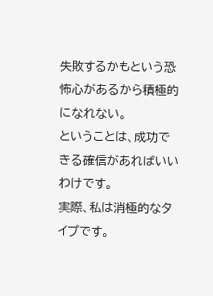失敗するかもという恐怖心があるから積極的になれない。
ということは、成功できる確信があればいいわけです。
実際、私は消極的なタイプです。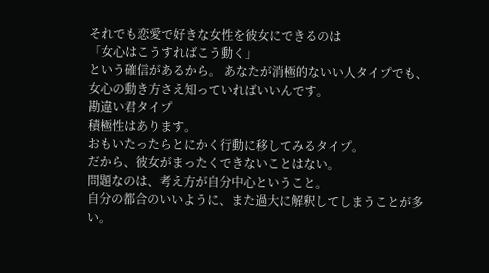それでも恋愛で好きな女性を彼女にできるのは
「女心はこうすればこう動く」
という確信があるから。 あなたが消極的ないい人タイプでも、女心の動き方さえ知っていればいいんです。
勘違い君タイプ
積極性はあります。
おもいたったらとにかく行動に移してみるタイプ。
だから、彼女がまったくできないことはない。
問題なのは、考え方が自分中心ということ。
自分の都合のいいように、また過大に解釈してしまうことが多い。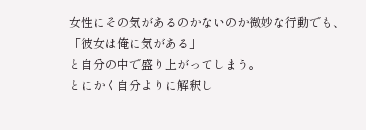女性にその気があるのかないのか微妙な行動でも、
「彼女は俺に気がある」
と自分の中で盛り上がってしまう。
とにかく自分よりに解釈し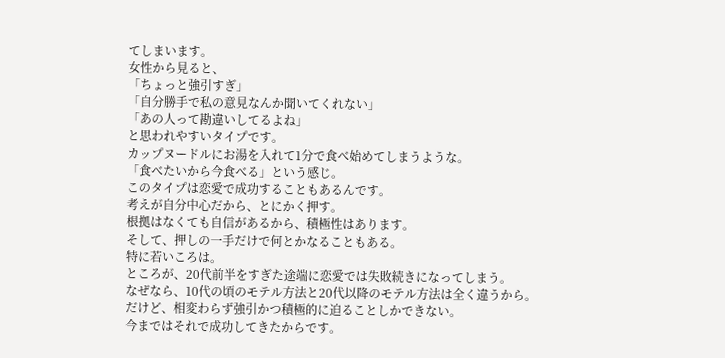てしまいます。
女性から見ると、
「ちょっと強引すぎ」
「自分勝手で私の意見なんか聞いてくれない」
「あの人って勘違いしてるよね」
と思われやすいタイプです。
カップヌードルにお湯を入れて1分で食べ始めてしまうような。
「食べたいから今食べる」という感じ。
このタイプは恋愛で成功することもあるんです。
考えが自分中心だから、とにかく押す。
根拠はなくても自信があるから、積極性はあります。
そして、押しの一手だけで何とかなることもある。
特に若いころは。
ところが、20代前半をすぎた途端に恋愛では失敗続きになってしまう。
なぜなら、10代の頃のモテル方法と20代以降のモテル方法は全く違うから。
だけど、相変わらず強引かつ積極的に迫ることしかできない。
今まではそれで成功してきたからです。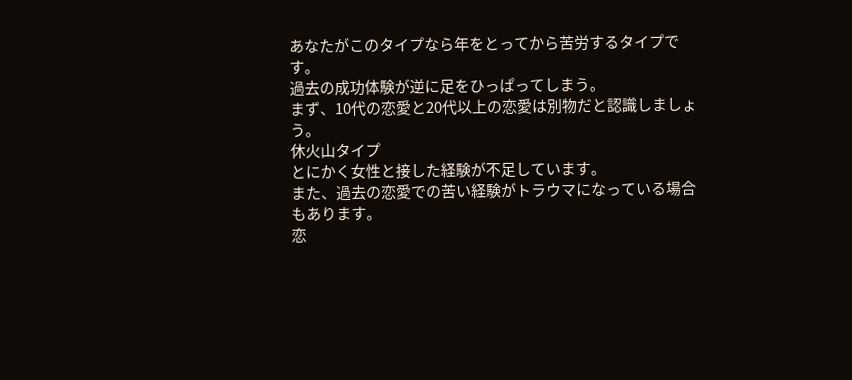あなたがこのタイプなら年をとってから苦労するタイプです。
過去の成功体験が逆に足をひっぱってしまう。
まず、10代の恋愛と20代以上の恋愛は別物だと認識しましょう。
休火山タイプ
とにかく女性と接した経験が不足しています。
また、過去の恋愛での苦い経験がトラウマになっている場合もあります。
恋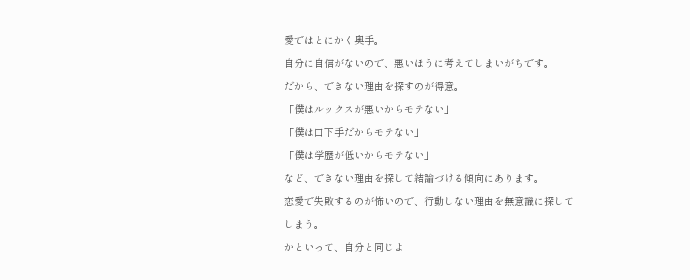愛ではとにかく奥手。
自分に自信がないので、悪いほうに考えてしまいがちです。
だから、できない理由を探すのが得意。
「僕はルックスが悪いからモテない」
「僕は口下手だからモテない」
「僕は学歴が低いからモテない」
など、できない理由を探して結論づける傾向にあります。
恋愛で失敗するのが怖いので、行動しない理由を無意識に探してしまう。
かといって、自分と同じよ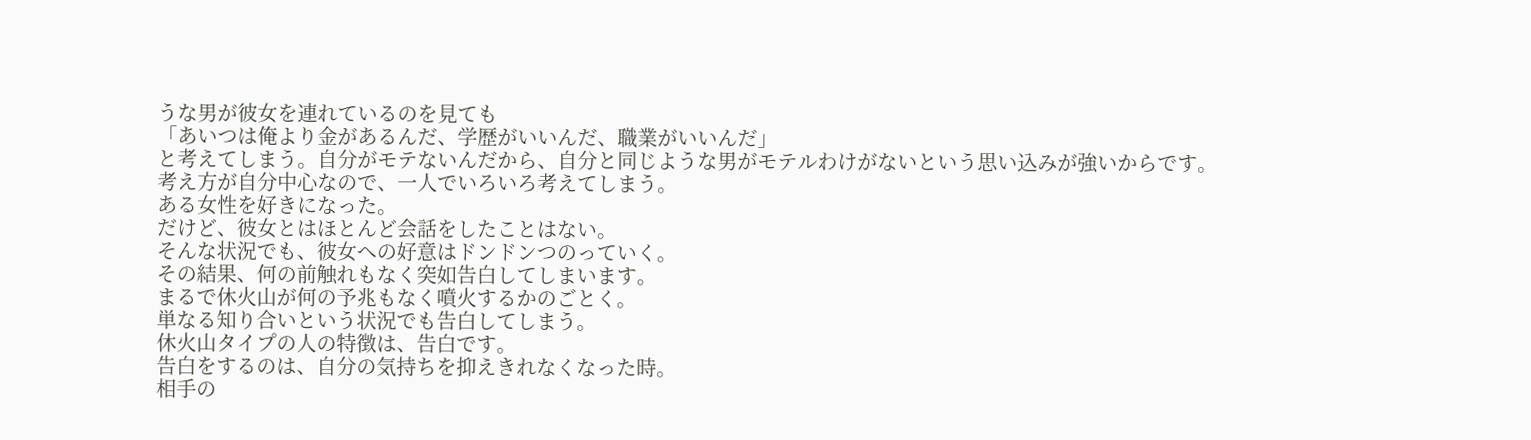うな男が彼女を連れているのを見ても
「あいつは俺より金があるんだ、学歴がいいんだ、職業がいいんだ」
と考えてしまう。自分がモテないんだから、自分と同じような男がモテルわけがないという思い込みが強いからです。
考え方が自分中心なので、一人でいろいろ考えてしまう。
ある女性を好きになった。
だけど、彼女とはほとんど会話をしたことはない。
そんな状況でも、彼女への好意はドンドンつのっていく。
その結果、何の前触れもなく突如告白してしまいます。
まるで休火山が何の予兆もなく噴火するかのごとく。
単なる知り合いという状況でも告白してしまう。
休火山タイプの人の特徴は、告白です。
告白をするのは、自分の気持ちを抑えきれなくなった時。
相手の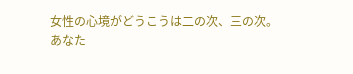女性の心境がどうこうは二の次、三の次。
あなた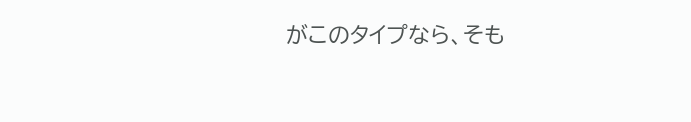がこのタイプなら、そも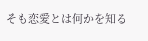そも恋愛とは何かを知る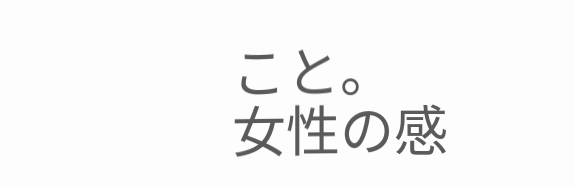こと。
女性の感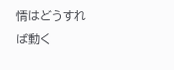情はどうすれば動く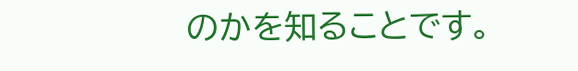のかを知ることです。